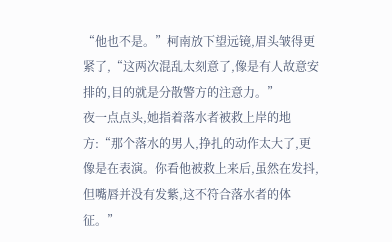“他也不是。”柯南放下望远镜,眉头皱得更紧了,“这两次混乱太刻意了,像是有人故意安排的,目的就是分散警方的注意力。”
夜一点点头,她指着落水者被救上岸的地方:“那个落水的男人,挣扎的动作太大了,更像是在表演。你看他被救上来后,虽然在发抖,但嘴唇并没有发紫,这不符合落水者的体征。”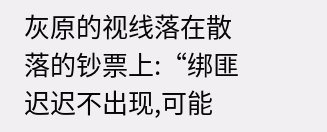灰原的视线落在散落的钞票上:“绑匪迟迟不出现,可能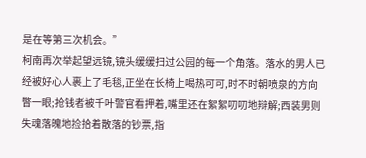是在等第三次机会。”
柯南再次举起望远镜,镜头缓缓扫过公园的每一个角落。落水的男人已经被好心人裹上了毛毯,正坐在长椅上喝热可可,时不时朝喷泉的方向瞥一眼;抢钱者被千叶警官看押着,嘴里还在絮絮叨叨地辩解;西装男则失魂落魄地捡拾着散落的钞票,指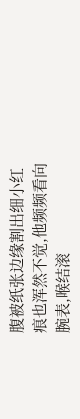腹被纸张边缘割出细小红痕也浑然不觉,他频频看向腕表,喉结滚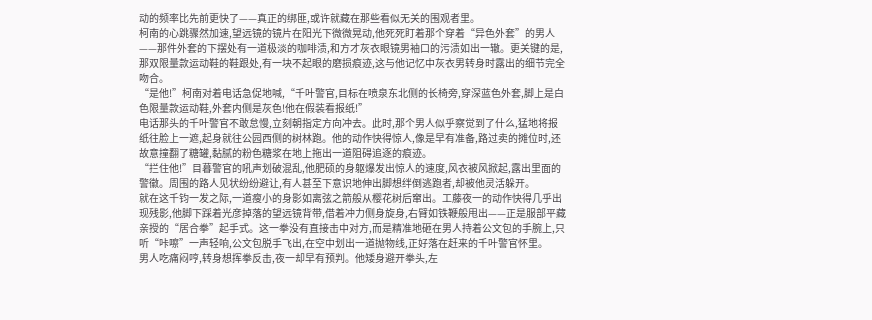动的频率比先前更快了——真正的绑匪,或许就藏在那些看似无关的围观者里。
柯南的心跳骤然加速,望远镜的镜片在阳光下微微晃动,他死死盯着那个穿着“异色外套”的男人——那件外套的下摆处有一道极淡的咖啡渍,和方才灰衣眼镜男袖口的污渍如出一辙。更关键的是,那双限量款运动鞋的鞋跟处,有一块不起眼的磨损痕迹,这与他记忆中灰衣男转身时露出的细节完全吻合。
“是他!”柯南对着电话急促地喊,“千叶警官,目标在喷泉东北侧的长椅旁,穿深蓝色外套,脚上是白色限量款运动鞋,外套内侧是灰色!他在假装看报纸!”
电话那头的千叶警官不敢怠慢,立刻朝指定方向冲去。此时,那个男人似乎察觉到了什么,猛地将报纸往脸上一遮,起身就往公园西侧的树林跑。他的动作快得惊人,像是早有准备,路过卖的摊位时,还故意撞翻了糖罐,黏腻的粉色糖浆在地上拖出一道阻碍追逐的痕迹。
“拦住他!”目暮警官的吼声划破混乱,他肥硕的身躯爆发出惊人的速度,风衣被风掀起,露出里面的警徽。周围的路人见状纷纷避让,有人甚至下意识地伸出脚想绊倒逃跑者,却被他灵活躲开。
就在这千钧一发之际,一道瘦小的身影如离弦之箭般从樱花树后窜出。工藤夜一的动作快得几乎出现残影,他脚下踩着光彦掉落的望远镜背带,借着冲力侧身旋身,右臂如铁鞭般甩出——正是服部平藏亲授的“居合拳”起手式。这一拳没有直接击中对方,而是精准地砸在男人持着公文包的手腕上,只听“咔嚓”一声轻响,公文包脱手飞出,在空中划出一道抛物线,正好落在赶来的千叶警官怀里。
男人吃痛闷哼,转身想挥拳反击,夜一却早有预判。他矮身避开拳头,左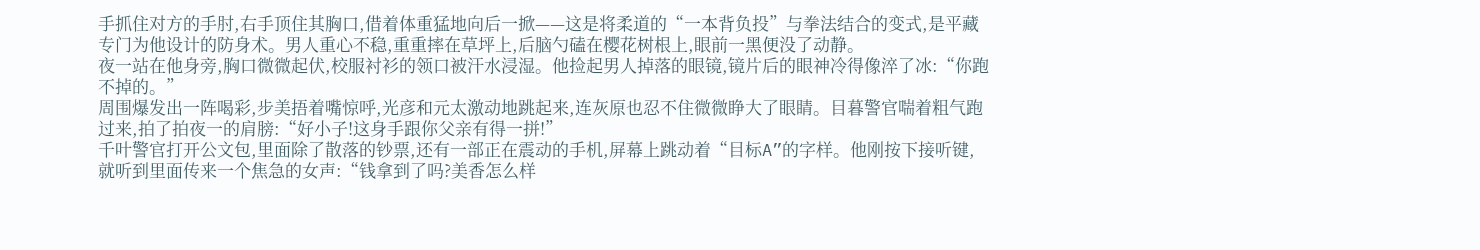手抓住对方的手肘,右手顶住其胸口,借着体重猛地向后一掀——这是将柔道的“一本背负投”与拳法结合的变式,是平藏专门为他设计的防身术。男人重心不稳,重重摔在草坪上,后脑勺磕在樱花树根上,眼前一黑便没了动静。
夜一站在他身旁,胸口微微起伏,校服衬衫的领口被汗水浸湿。他捡起男人掉落的眼镜,镜片后的眼神冷得像淬了冰:“你跑不掉的。”
周围爆发出一阵喝彩,步美捂着嘴惊呼,光彦和元太激动地跳起来,连灰原也忍不住微微睁大了眼睛。目暮警官喘着粗气跑过来,拍了拍夜一的肩膀:“好小子!这身手跟你父亲有得一拼!”
千叶警官打开公文包,里面除了散落的钞票,还有一部正在震动的手机,屏幕上跳动着“目标A”的字样。他刚按下接听键,就听到里面传来一个焦急的女声:“钱拿到了吗?美香怎么样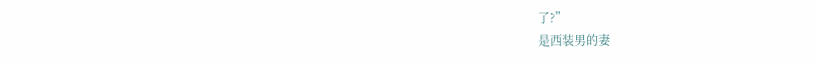了?”
是西装男的妻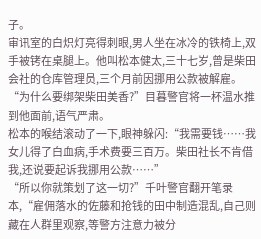子。
审讯室的白炽灯亮得刺眼,男人坐在冰冷的铁椅上,双手被铐在桌腿上。他叫松本健太,三十七岁,曾是柴田会社的仓库管理员,三个月前因挪用公款被解雇。
“为什么要绑架柴田美香?”目暮警官将一杯温水推到他面前,语气严肃。
松本的喉结滚动了一下,眼神躲闪:“我需要钱……我女儿得了白血病,手术费要三百万。柴田社长不肯借我,还说要起诉我挪用公款……”
“所以你就策划了这一切?”千叶警官翻开笔录本,“雇佣落水的佐藤和抢钱的田中制造混乱,自己则藏在人群里观察,等警方注意力被分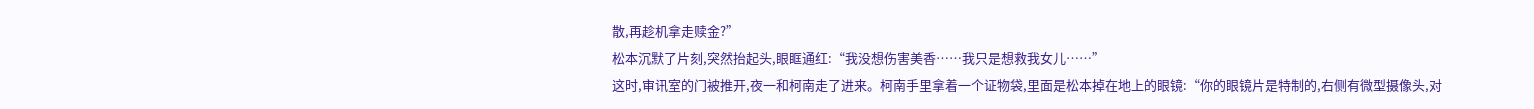散,再趁机拿走赎金?”
松本沉默了片刻,突然抬起头,眼眶通红:“我没想伤害美香……我只是想救我女儿……”
这时,审讯室的门被推开,夜一和柯南走了进来。柯南手里拿着一个证物袋,里面是松本掉在地上的眼镜:“你的眼镜片是特制的,右侧有微型摄像头,对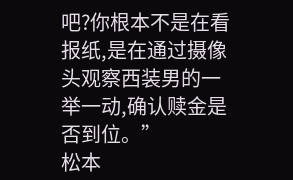吧?你根本不是在看报纸,是在通过摄像头观察西装男的一举一动,确认赎金是否到位。”
松本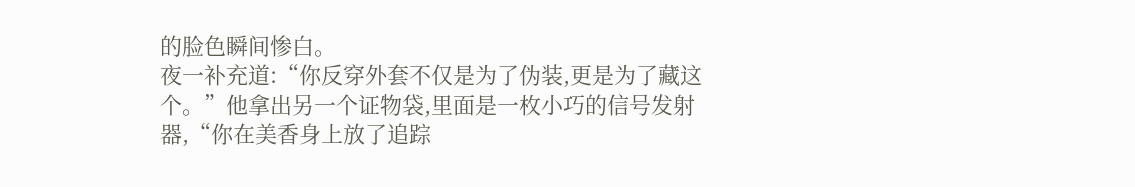的脸色瞬间惨白。
夜一补充道:“你反穿外套不仅是为了伪装,更是为了藏这个。”他拿出另一个证物袋,里面是一枚小巧的信号发射器,“你在美香身上放了追踪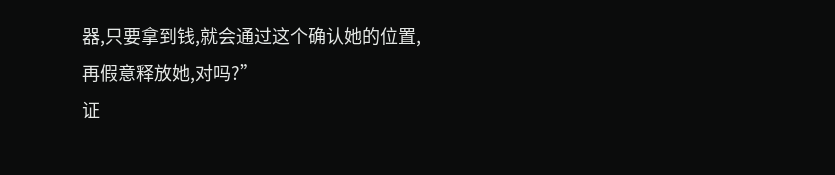器,只要拿到钱,就会通过这个确认她的位置,再假意释放她,对吗?”
证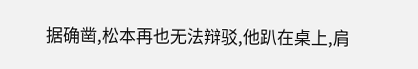据确凿,松本再也无法辩驳,他趴在桌上,肩